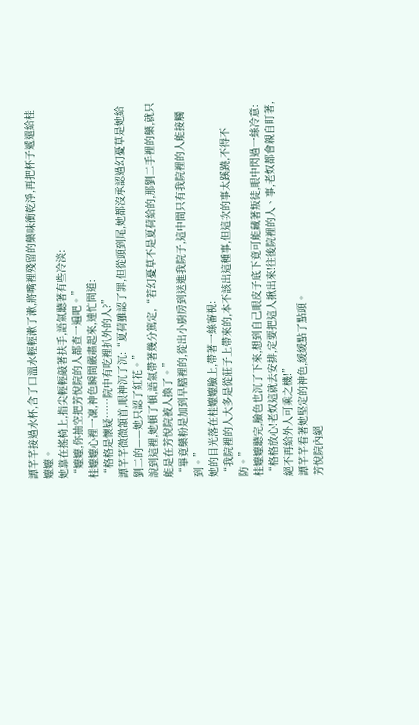譚芊芊接過水杯,含了口溫水輕輕漱了漱,將嘴裡殘留的藥味衝乾淨,再把杯子遞還給桂嬤嬤。
她靠在搖椅上,指尖輕輕敲著扶手,語氣聽著有些冷淡:
“嬤嬤,你抽空把芳悅院的人都查一遍吧。”
桂嬤嬤心裡一凜,神色瞬間嚴肅起來,連忙問道:
“格格是懷疑……院中有吃裡扒外的人?”
譚芊芊微微頷首,眼神沉了沉:“夏荷雖認了罪,但從頭到尾,她都沒承認過幻憂草是她給劉二的——她只認了紅花。”
說到這裡,她頓了頓,語氣帶著幾分篤定,“若幻憂草不是夏荷給的,那劉二手裡的藥,就只能是在芳悅院被人換了。”
“畢竟藥粉是加到早膳裡的,從出小廚房到送進我院子,這中間只有我院裡的人能接觸到。”
她的目光落在桂嬤嬤臉上,帶著一絲審視:
“我院裡的人大多是從莊子上帶來的,本不該出這種事,但這次的事太蹊蹺,不得不防。”
桂嬤嬤聽完,臉色也沉了下來,想到自己眼皮子底下竟可能藏著叛徒,眼中閃過一絲冷意:
“格格放心!老奴這就去安排,定要把這人揪出來!往後院裡的人、事,老奴都會親自盯著,絕不再給外人可乘之機!”
譚芊芊看著她堅定的神色,緩緩點了點頭。
芳悅院內絕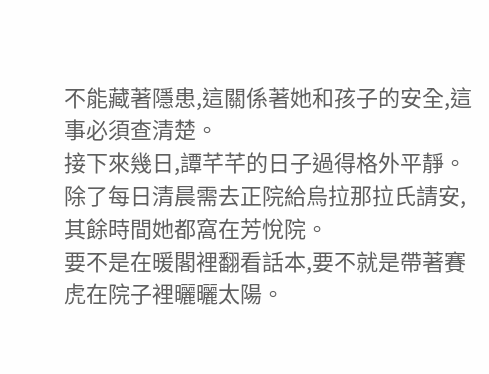不能藏著隱患,這關係著她和孩子的安全,這事必須查清楚。
接下來幾日,譚芊芊的日子過得格外平靜。
除了每日清晨需去正院給烏拉那拉氏請安,其餘時間她都窩在芳悅院。
要不是在暖閣裡翻看話本,要不就是帶著賽虎在院子裡曬曬太陽。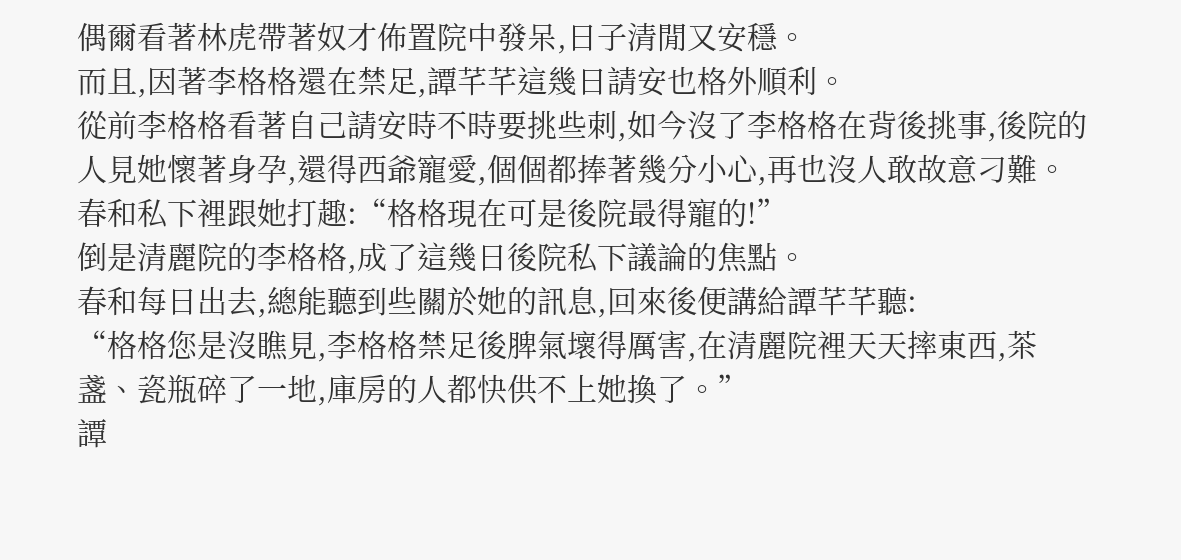偶爾看著林虎帶著奴才佈置院中發呆,日子清閒又安穩。
而且,因著李格格還在禁足,譚芊芊這幾日請安也格外順利。
從前李格格看著自己請安時不時要挑些刺,如今沒了李格格在背後挑事,後院的人見她懷著身孕,還得西爺寵愛,個個都捧著幾分小心,再也沒人敢故意刁難。
春和私下裡跟她打趣:“格格現在可是後院最得寵的!”
倒是清麗院的李格格,成了這幾日後院私下議論的焦點。
春和每日出去,總能聽到些關於她的訊息,回來後便講給譚芊芊聽:
“格格您是沒瞧見,李格格禁足後脾氣壞得厲害,在清麗院裡天天摔東西,茶盞、瓷瓶碎了一地,庫房的人都快供不上她換了。”
譚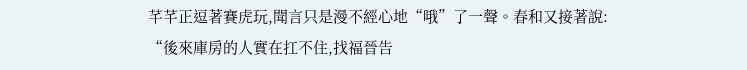芊芊正逗著賽虎玩,聞言只是漫不經心地“哦”了一聲。春和又接著說:
“後來庫房的人實在扛不住,找福晉告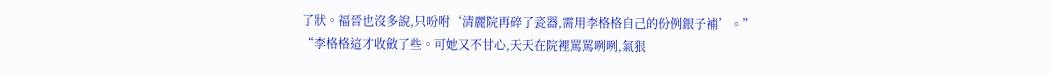了狀。福晉也沒多說,只吩咐‘清麗院再碎了瓷器,需用李格格自己的份例銀子補’。”
“李格格這才收斂了些。可她又不甘心,天天在院裡罵罵咧咧,氣狠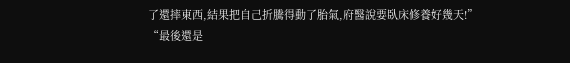了還摔東西,結果把自己折騰得動了胎氣,府醫說要臥床修養好幾天!”
“最後還是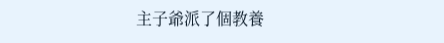主子爺派了個教養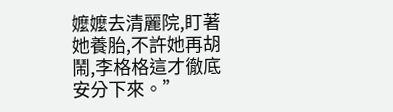嬤嬤去清麗院,盯著她養胎,不許她再胡鬧,李格格這才徹底安分下來。”